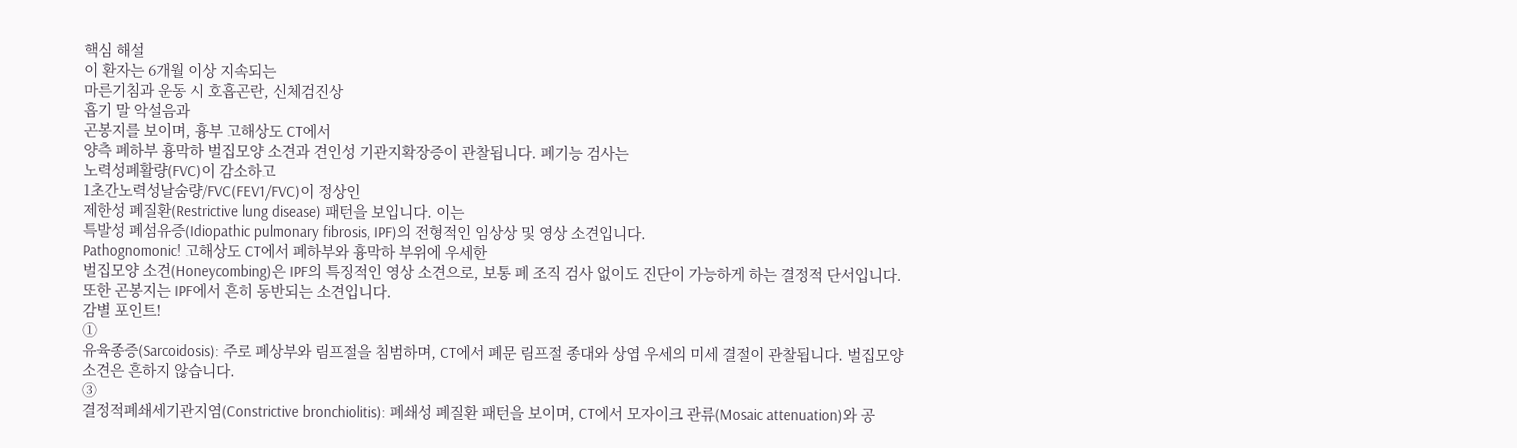핵심 해설
이 환자는 6개월 이상 지속되는
마른기침과 운동 시 호흡곤란, 신체검진상
흡기 말 악설음과
곤봉지를 보이며, 흉부 고해상도 CT에서
양측 폐하부 흉막하 벌집모양 소견과 견인성 기관지확장증이 관찰됩니다. 폐기능 검사는
노력성폐활량(FVC)이 감소하고
1초간노력성날숨량/FVC(FEV1/FVC)이 정상인
제한성 폐질환(Restrictive lung disease) 패턴을 보입니다. 이는
특발성 폐섬유증(Idiopathic pulmonary fibrosis, IPF)의 전형적인 임상상 및 영상 소견입니다.
Pathognomonic! 고해상도 CT에서 폐하부와 흉막하 부위에 우세한
벌집모양 소견(Honeycombing)은 IPF의 특징적인 영상 소견으로, 보통 폐 조직 검사 없이도 진단이 가능하게 하는 결정적 단서입니다. 또한 곤봉지는 IPF에서 흔히 동반되는 소견입니다.
감별 포인트!
①
유육종증(Sarcoidosis): 주로 폐상부와 림프절을 침범하며, CT에서 폐문 림프절 종대와 상엽 우세의 미세 결절이 관찰됩니다. 벌집모양 소견은 흔하지 않습니다.
③
결정적폐쇄세기관지염(Constrictive bronchiolitis): 폐쇄성 폐질환 패턴을 보이며, CT에서 모자이크 관류(Mosaic attenuation)와 공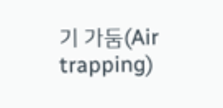기 가둠(Air trapping)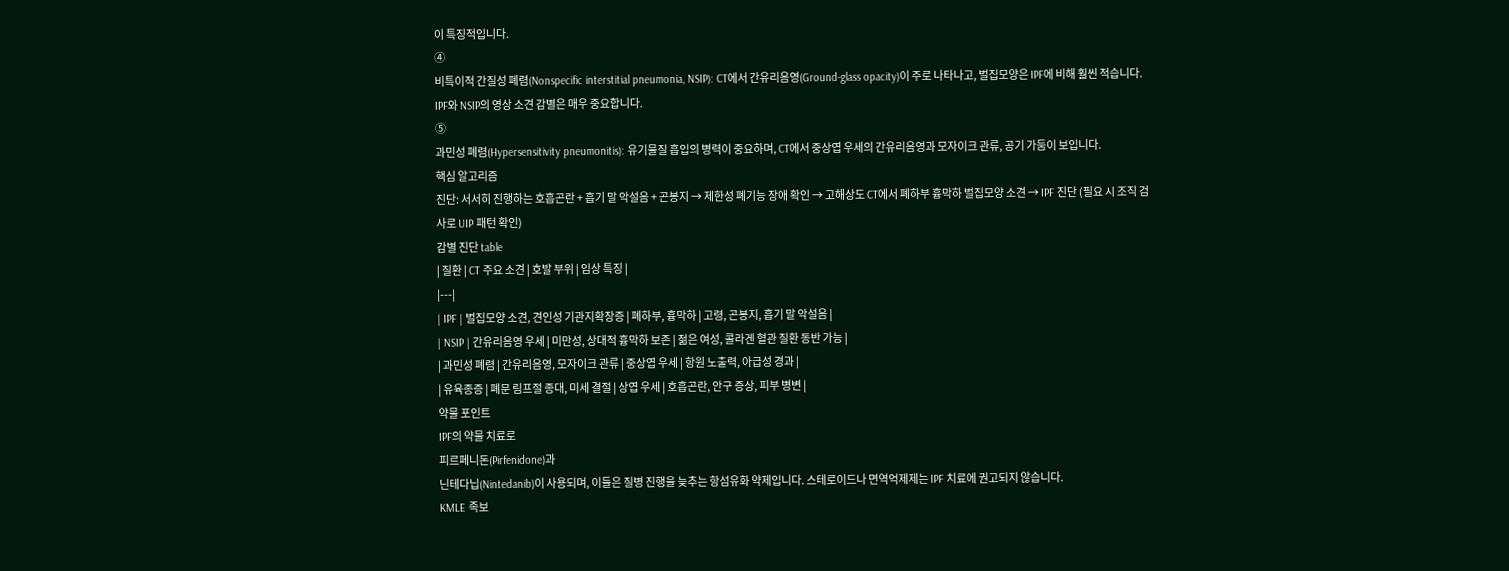이 특징적입니다.
④
비특이적 간질성 폐렴(Nonspecific interstitial pneumonia, NSIP): CT에서 간유리음영(Ground-glass opacity)이 주로 나타나고, 벌집모양은 IPF에 비해 훨씬 적습니다. IPF와 NSIP의 영상 소견 감별은 매우 중요합니다.
⑤
과민성 폐렴(Hypersensitivity pneumonitis): 유기물질 흡입의 병력이 중요하며, CT에서 중상엽 우세의 간유리음영과 모자이크 관류, 공기 가둠이 보입니다.
핵심 알고리즘
진단: 서서히 진행하는 호흡곤란 + 흡기 말 악설음 + 곤봉지 → 제한성 폐기능 장애 확인 → 고해상도 CT에서 폐하부 흉막하 벌집모양 소견 → IPF 진단 (필요 시 조직 검사로 UIP 패턴 확인)
감별 진단 table
| 질환 | CT 주요 소견 | 호발 부위 | 임상 특징 |
|---|
| IPF | 벌집모양 소견, 견인성 기관지확장증 | 폐하부, 흉막하 | 고령, 곤봉지, 흡기 말 악설음 |
| NSIP | 간유리음영 우세 | 미만성, 상대적 흉막하 보존 | 젊은 여성, 콜라겐 혈관 질환 동반 가능 |
| 과민성 폐렴 | 간유리음영, 모자이크 관류 | 중상엽 우세 | 항원 노출력, 아급성 경과 |
| 유육종증 | 폐문 림프절 종대, 미세 결절 | 상엽 우세 | 호흡곤란, 안구 증상, 피부 병변 |
약물 포인트
IPF의 약물 치료로
피르페니돈(Pirfenidone)과
닌테다닙(Nintedanib)이 사용되며, 이들은 질병 진행을 늦추는 항섬유화 약제입니다. 스테로이드나 면역억제제는 IPF 치료에 권고되지 않습니다.
KMLE 족보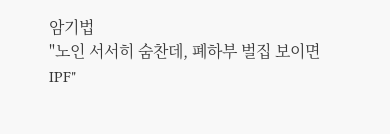암기법
"노인 서서히 숨찬데, 폐하부 벌집 보이면
IPF"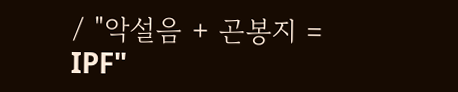/ "악설음 + 곤봉지 = IPF"